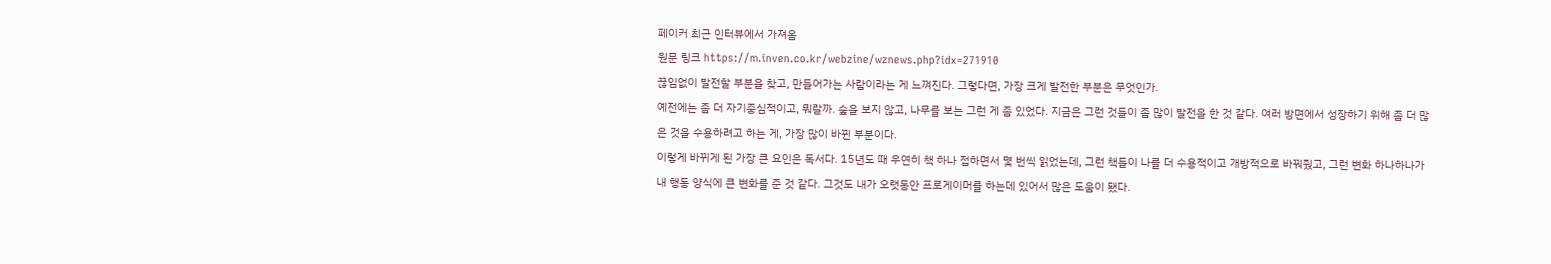페이커 최근 인터뷰에서 가져옴
원문 링크 https://m.inven.co.kr/webzine/wznews.php?idx=271910
끊임없이 발전할 부분을 찾고, 만들어가는 사람이라는 게 느껴진다. 그렇다면, 가장 크게 발전한 부분은 무엇인가.
예전에는 좀 더 자기중심적이고, 뭐랄까. 숲을 보지 않고, 나무를 보는 그런 게 좀 있었다. 지금은 그런 것들이 좀 많이 발전을 한 것 같다. 여러 방면에서 성장하기 위해 좀 더 많은 것을 수용하려고 하는 게, 가장 많이 바뀐 부분이다.
이렇게 바뀌게 된 가장 큰 요인은 독서다. 15년도 때 우연히 책 하나 접하면서 몇 번씩 읽었는데, 그런 책들이 나를 더 수용적이고 개방적으로 바꿔줬고, 그런 변화 하나하나가 내 행동 양식에 큰 변화를 준 것 같다. 그것도 내가 오랫동안 프로게이머를 하는데 있어서 많은 도움이 됐다.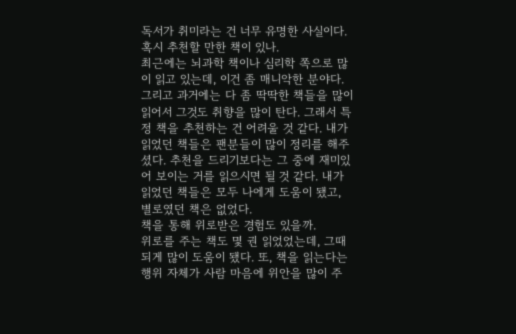독서가 취미라는 건 너무 유명한 사실이다. 혹시 추천할 만한 책이 있나.
최근에는 뇌과학 책이나 심리학 쪽으로 많이 읽고 있는데, 이건 좀 매니악한 분야다. 그리고 과거에는 다 좀 딱딱한 책들을 많이 읽어서 그것도 취향을 많이 탄다. 그래서 특정 책을 추천하는 건 어려울 것 같다. 내가 읽었던 책들은 팬분들이 많이 정리를 해주셨다. 추천을 드리기보다는 그 중에 재미있어 보이는 거를 읽으시면 될 것 같다. 내가 읽었던 책들은 모두 나에게 도움이 됐고, 별로였던 책은 없었다.
책을 통해 위로받은 경험도 있을까.
위로를 주는 책도 몇 권 읽었었는데, 그때 되게 많이 도움이 됐다. 또, 책을 읽는다는 행위 자체가 사람 마음에 위안을 많이 주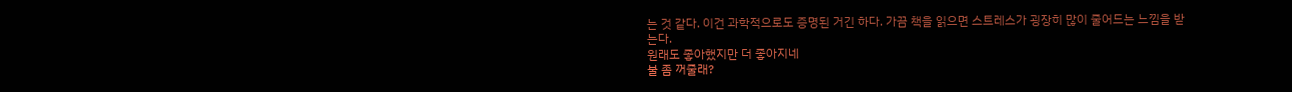는 것 같다. 이건 과학적으로도 증명된 거긴 하다. 가끔 책을 읽으면 스트레스가 굉장히 많이 줄어드는 느낌을 받는다.
원래도 좋아했지만 더 좋아지네
불 좀 꺼줄래?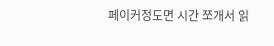페이커정도면 시간 쪼개서 읽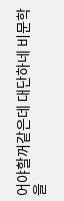어야할꺼같은데 대단하네 비문학을